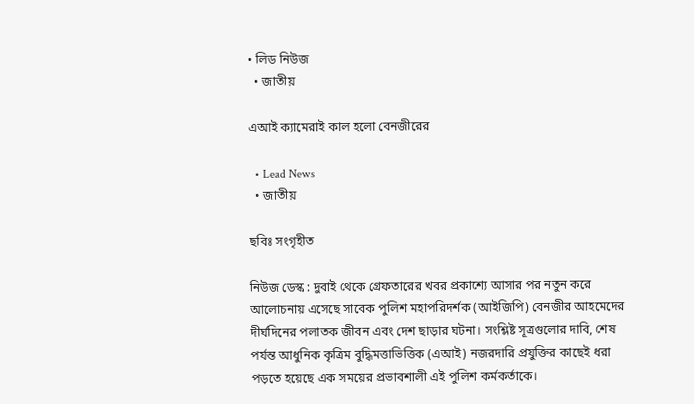• লিড নিউজ
  • জাতীয়

এআই ক্যামেরাই কাল হলো বেনজীরের

  • Lead News
  • জাতীয়

ছবিঃ সংগৃহীত

নিউজ ডেস্ক : দুবাই থেকে গ্রেফতারের খবর প্রকাশ্যে আসার পর নতুন করে আলোচনায় এসেছে সাবেক পুলিশ মহাপরিদর্শক (আইজিপি) বেনজীর আহমেদের দীর্ঘদিনের পলাতক জীবন এবং দেশ ছাড়ার ঘটনা। সংশ্লিষ্ট সূত্রগুলোর দাবি, শেষ পর্যন্ত আধুনিক কৃত্রিম বুদ্ধিমত্তাভিত্তিক (এআই) নজরদারি প্রযুক্তির কাছেই ধরা পড়তে হয়েছে এক সময়ের প্রভাবশালী এই পুলিশ কর্মকর্তাকে।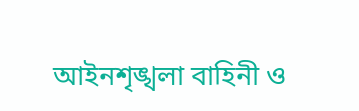আইনশৃঙ্খলা বাহিনী ও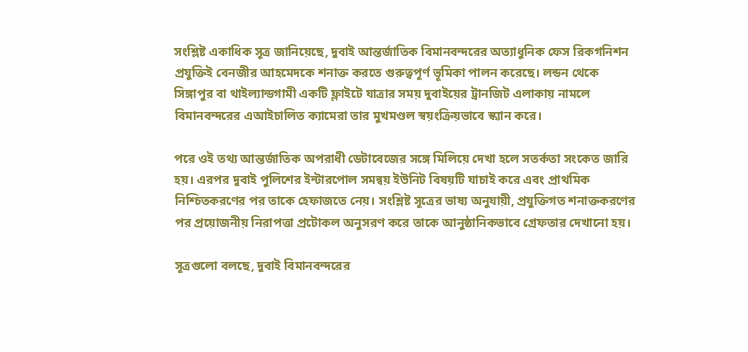সংশ্লিষ্ট একাধিক সূত্র জানিয়েছে, দুবাই আন্তর্জাতিক বিমানবন্দরের অত্যাধুনিক ফেস রিকগনিশন প্রযুক্তিই বেনজীর আহমেদকে শনাক্ত করতে গুরুত্বপূর্ণ ভূমিকা পালন করেছে। লন্ডন থেকে সিঙ্গাপুর বা থাইল্যান্ডগামী একটি ফ্লাইটে যাত্রার সময় দুবাইয়ের ট্রানজিট এলাকায় নামলে বিমানবন্দরের এআইচালিত ক্যামেরা তার মুখমণ্ডল স্বয়ংক্রিয়ভাবে স্ক্যান করে।

পরে ওই তথ্য আন্তর্জাতিক অপরাধী ডেটাবেজের সঙ্গে মিলিয়ে দেখা হলে সতর্কতা সংকেত জারি হয়। এরপর দুবাই পুলিশের ইন্টারপোল সমন্বয় ইউনিট বিষয়টি যাচাই করে এবং প্রাথমিক নিশ্চিতকরণের পর তাকে হেফাজতে নেয়। সংশ্লিষ্ট সূত্রের ভাষ্য অনুযায়ী, প্রযুক্তিগত শনাক্তকরণের পর প্রয়োজনীয় নিরাপত্তা প্রটোকল অনুসরণ করে তাকে আনুষ্ঠানিকভাবে গ্রেফতার দেখানো হয়।

সূত্রগুলো বলছে, দুবাই বিমানবন্দরের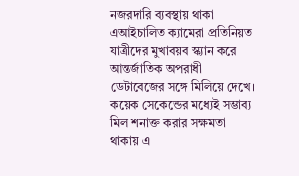নজরদারি ব্যবস্থায় থাকা এআইচালিত ক্যামেরা প্রতিনিয়ত যাত্রীদের মুখাবয়ব স্ক্যান করে আন্তর্জাতিক অপরাধী ডেটাবেজের সঙ্গে মিলিয়ে দেখে। কয়েক সেকেন্ডের মধ্যেই সম্ভাব্য মিল শনাক্ত করার সক্ষমতা থাকায় এ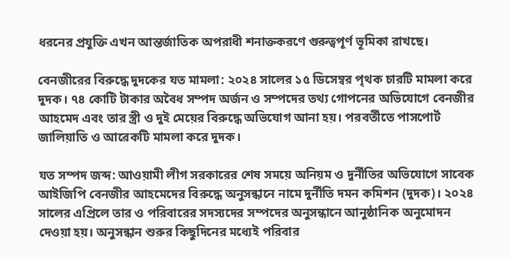ধরনের প্রযুক্তি এখন আন্তর্জাতিক অপরাধী শনাক্তকরণে গুরুত্বপূর্ণ ভূমিকা রাখছে।

বেনজীরের বিরুদ্ধে দুদকের যত মামলা: ২০২৪ সালের ১৫ ডিসেম্বর পৃথক চারটি মামলা করে দুদক। ৭৪ কোটি টাকার অবৈধ সম্পদ অর্জন ও সম্পদের তথ্য গোপনের অভিযোগে বেনজীর আহমেদ এবং তার স্ত্রী ও দুই মেয়ের বিরুদ্ধে অভিযোগ আনা হয়। পরবর্তীতে পাসপোর্ট জালিয়াতি ও আরেকটি মামলা করে দুদক।

যত সম্পদ জব্দ: আওয়ামী লীগ সরকারের শেষ সময়ে অনিয়ম ও দুর্নীতির অভিযোগে সাবেক আইজিপি বেনজীর আহমেদের বিরুদ্ধে অনুসন্ধানে নামে দুর্নীতি দমন কমিশন (দুদক)। ২০২৪ সালের এপ্রিলে তার ও পরিবারের সদস্যদের সম্পদের অনুসন্ধানে আনুষ্ঠানিক অনুমোদন দেওয়া হয়। অনুসন্ধান শুরুর কিছুদিনের মধ্যেই পরিবার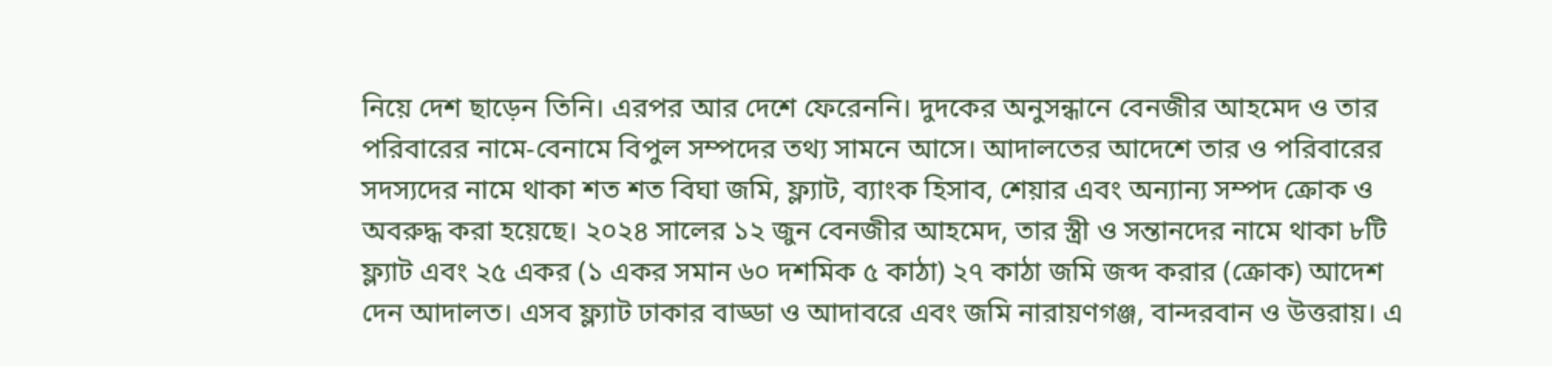নিয়ে দেশ ছাড়েন তিনি। এরপর আর দেশে ফেরেননি। দুদকের অনুসন্ধানে বেনজীর আহমেদ ও তার পরিবারের নামে-বেনামে বিপুল সম্পদের তথ্য সামনে আসে। আদালতের আদেশে তার ও পরিবারের সদস্যদের নামে থাকা শত শত বিঘা জমি, ফ্ল্যাট, ব্যাংক হিসাব, শেয়ার এবং অন্যান্য সম্পদ ক্রোক ও অবরুদ্ধ করা হয়েছে। ২০২৪ সালের ১২ জুন বেনজীর আহমেদ, তার স্ত্রী ও সন্তানদের নামে থাকা ৮টি ফ্ল্যাট এবং ২৫ একর (১ একর সমান ৬০ দশমিক ৫ কাঠা) ২৭ কাঠা জমি জব্দ করার (ক্রোক) আদেশ দেন আদালত। এসব ফ্ল্যাট ঢাকার বাড্ডা ও আদাবরে এবং জমি নারায়ণগঞ্জ, বান্দরবান ও উত্তরায়। এ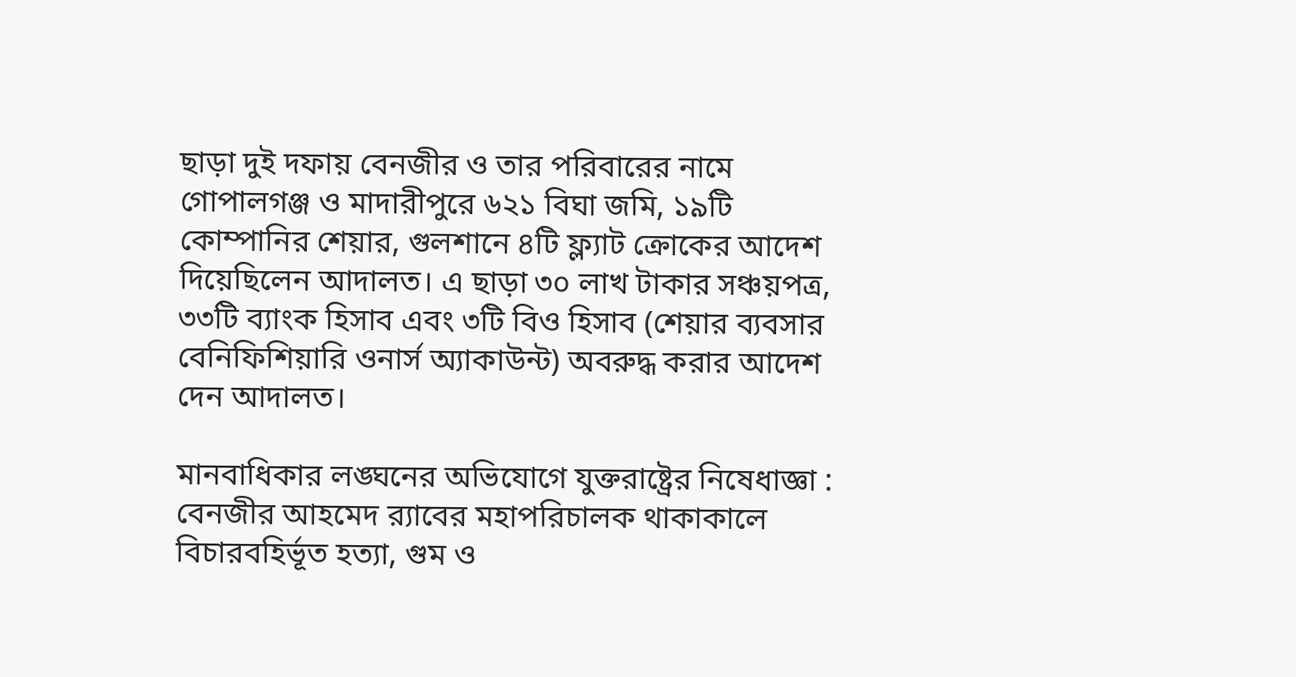ছাড়া দুই দফায় বেনজীর ও তার পরিবারের নামে গোপালগঞ্জ ও মাদারীপুরে ৬২১ বিঘা জমি, ১৯টি কোম্পানির শেয়ার, গুলশানে ৪টি ফ্ল্যাট ক্রোকের আদেশ দিয়েছিলেন আদালত। এ ছাড়া ৩০ লাখ টাকার সঞ্চয়পত্র, ৩৩টি ব্যাংক হিসাব এবং ৩টি বিও হিসাব (শেয়ার ব্যবসার বেনিফিশিয়ারি ওনার্স অ্যাকাউন্ট) অবরুদ্ধ করার আদেশ দেন আদালত।

মানবাধিকার লঙ্ঘনের অভিযোগে যুক্তরাষ্ট্রের নিষেধাজ্ঞা : বেনজীর আহমেদ র‌্যাবের মহাপরিচালক থাকাকালে বিচারবহির্ভূত হত্যা, গুম ও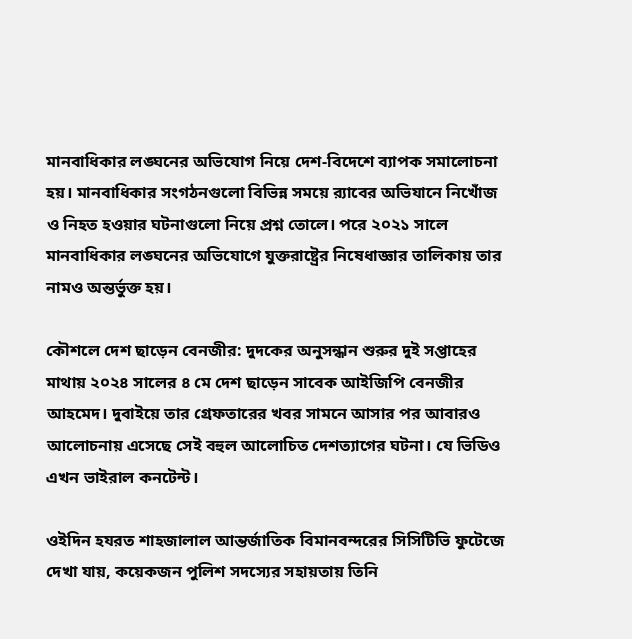মানবাধিকার লঙ্ঘনের অভিযোগ নিয়ে দেশ-বিদেশে ব্যাপক সমালোচনা হয়। মানবাধিকার সংগঠনগুলো বিভিন্ন সময়ে র‌্যাবের অভিযানে নিখোঁজ ও নিহত হওয়ার ঘটনাগুলো নিয়ে প্রশ্ন তোলে। পরে ২০২১ সালে মানবাধিকার লঙ্ঘনের অভিযোগে যুক্তরাষ্ট্রের নিষেধাজ্ঞার তালিকায় তার নামও অন্তর্ভুক্ত হয়।

কৌশলে দেশ ছাড়েন বেনজীর: দুদকের অনুসন্ধান শুরুর দুই সপ্তাহের মাথায় ২০২৪ সালের ৪ মে দেশ ছাড়েন সাবেক আইজিপি বেনজীর আহমেদ। দুবাইয়ে তার গ্রেফতারের খবর সামনে আসার পর আবারও আলোচনায় এসেছে সেই বহুল আলোচিত দেশত্যাগের ঘটনা। যে ভিডিও এখন ভাইরাল কনটেন্ট।

ওইদিন হযরত শাহজালাল আন্তর্জাতিক বিমানবন্দরের সিসিটিভি ফুটেজে দেখা যায়, কয়েকজন পুলিশ সদস্যের সহায়তায় তিনি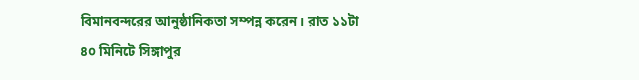বিমানবন্দরের আনুষ্ঠানিকতা সম্পন্ন করেন। রাত ১১টা ৪০ মিনিটে সিঙ্গাপুর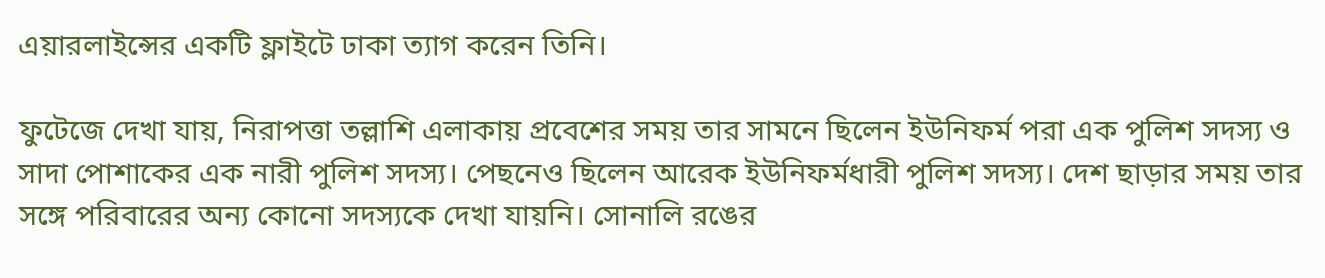এয়ারলাইন্সের একটি ফ্লাইটে ঢাকা ত্যাগ করেন তিনি।

ফুটেজে দেখা যায়, নিরাপত্তা তল্লাশি এলাকায় প্রবেশের সময় তার সামনে ছিলেন ইউনিফর্ম পরা এক পুলিশ সদস্য ও সাদা পোশাকের এক নারী পুলিশ সদস্য। পেছনেও ছিলেন আরেক ইউনিফর্মধারী পুলিশ সদস্য। দেশ ছাড়ার সময় তার সঙ্গে পরিবারের অন্য কোনো সদস্যকে দেখা যায়নি। সোনালি রঙের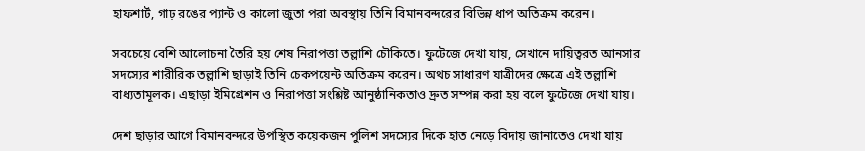হাফশার্ট, গাঢ় রঙের প্যান্ট ও কালো জুতা পরা অবস্থায় তিনি বিমানবন্দরের বিভিন্ন ধাপ অতিক্রম করেন।

সবচেয়ে বেশি আলোচনা তৈরি হয় শেষ নিরাপত্তা তল্লাশি চৌকিতে। ফুটেজে দেখা যায়, সেখানে দায়িত্বরত আনসার সদস্যের শারীরিক তল্লাশি ছাড়াই তিনি চেকপয়েন্ট অতিক্রম করেন। অথচ সাধারণ যাত্রীদের ক্ষেত্রে এই তল্লাশি বাধ্যতামূলক। এছাড়া ইমিগ্রেশন ও নিরাপত্তা সংশ্লিষ্ট আনুষ্ঠানিকতাও দ্রুত সম্পন্ন করা হয় বলে ফুটেজে দেখা যায়।

দেশ ছাড়ার আগে বিমানবন্দরে উপস্থিত কয়েকজন পুলিশ সদস্যের দিকে হাত নেড়ে বিদায় জানাতেও দেখা যায়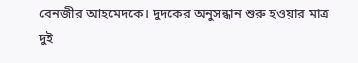বেনজীর আহমেদকে। দুদকের অনুসন্ধান শুরু হওয়ার মাত্র দুই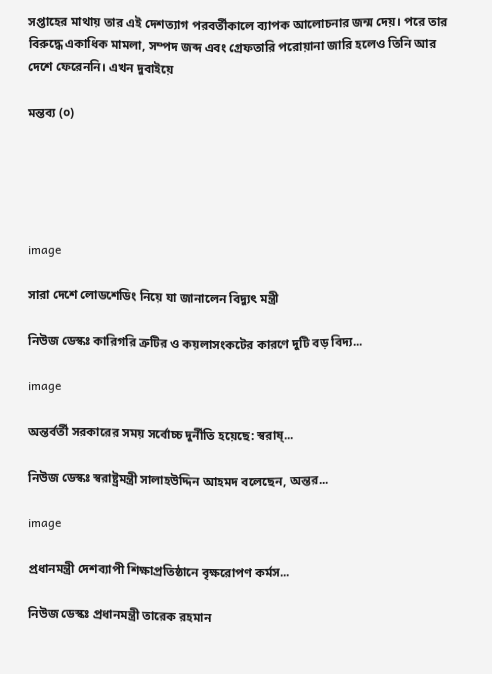সপ্তাহের মাথায় তার এই দেশত্যাগ পরবর্তীকালে ব্যাপক আলোচনার জন্ম দেয়। পরে তার বিরুদ্ধে একাধিক মামলা, সম্পদ জব্দ এবং গ্রেফতারি পরোয়ানা জারি হলেও তিনি আর দেশে ফেরেননি। এখন দুবাইয়ে

মন্তব্য (০)





image

সারা দেশে লোডশেডিং নিয়ে যা জানালেন বিদ্যুৎ মন্ত্রী

নিউজ ডেস্কঃ কারিগরি ত্রুটির ও কয়লাসংকটের কারণে দুটি বড় বিদ্য...

image

অন্তর্বর্তী সরকারের সময় সর্বোচ্চ দুর্নীতি হয়েছে: স্বরাষ্...

নিউজ ডেস্কঃ স্বরাষ্ট্রমন্ত্রী সালাহউদ্দিন আহমদ বলেছেন, অন্তর...

image

প্রধানমন্ত্রী দেশব্যাপী শিক্ষাপ্রতিষ্ঠানে বৃক্ষরোপণ কর্মস...

নিউজ ডেস্কঃ প্রধানমন্ত্রী তারেক রহমান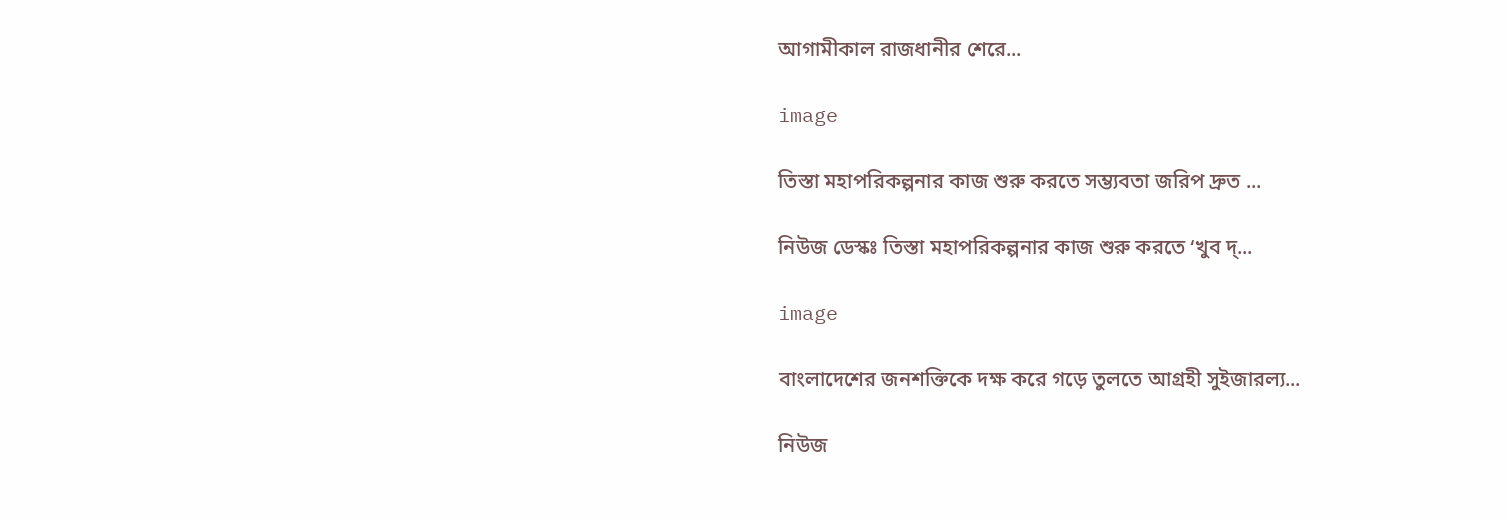আগামীকাল রাজধানীর শেরে...

image

তিস্তা মহাপরিকল্পনার কাজ শুরু করতে সম্ভ্যবতা জরিপ দ্রুত ...

নিউজ ডেস্কঃ তিস্তা মহাপরিকল্পনার কাজ শুরু করতে ‘খুব দ্...

image

বাংলাদেশের জনশক্তিকে দক্ষ করে গড়ে তুলতে আগ্রহী সুইজারল্য...

নিউজ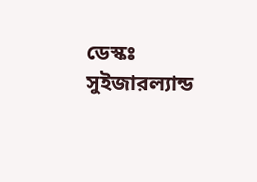ডেস্কঃ সুইজারল্যান্ড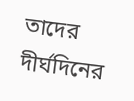তাদের দীর্ঘদিনের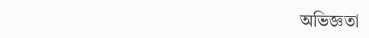অভিজ্ঞতা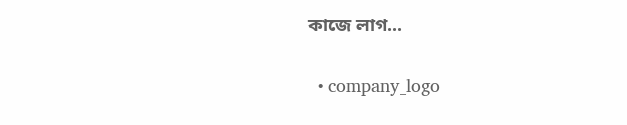কাজে লাগ...

  • company_logo